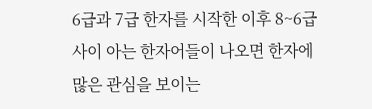6급과 7급 한자를 시작한 이후 8~6급 사이 아는 한자어들이 나오면 한자에 많은 관심을 보이는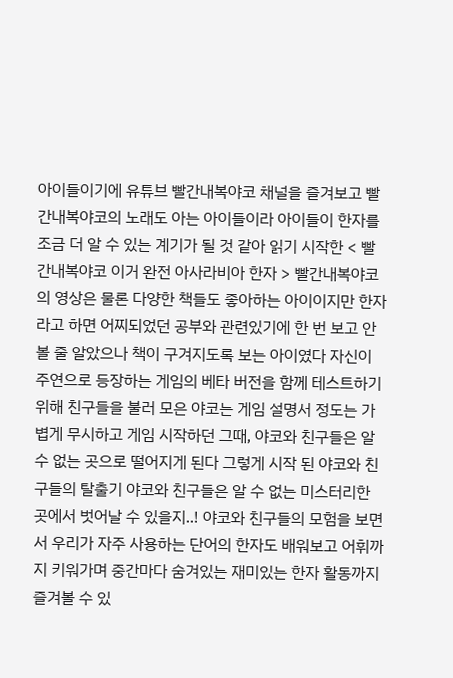아이들이기에 유튜브 빨간내복야코 채널을 즐겨보고 빨간내복야코의 노래도 아는 아이들이라 아이들이 한자를 조금 더 알 수 있는 계기가 될 것 같아 읽기 시작한 < 빨간내복야코 이거 완전 아사라비아 한자 > 빨간내복야코의 영상은 물론 다양한 책들도 좋아하는 아이이지만 한자라고 하면 어찌되었던 공부와 관련있기에 한 번 보고 안 볼 줄 알았으나 책이 구겨지도록 보는 아이였다 자신이 주연으로 등장하는 게임의 베타 버전을 함께 테스트하기 위해 친구들을 불러 모은 야코는 게임 설명서 정도는 가볍게 무시하고 게임 시작하던 그때, 야코와 친구들은 알 수 없는 곳으로 떨어지게 된다 그렇게 시작 된 야코와 친구들의 탈출기 야코와 친구들은 알 수 없는 미스터리한 곳에서 벗어날 수 있을지..! 야코와 친구들의 모험을 보면서 우리가 자주 사용하는 단어의 한자도 배워보고 어휘까지 키워가며 중간마다 숨겨있는 재미있는 한자 활동까지 즐겨볼 수 있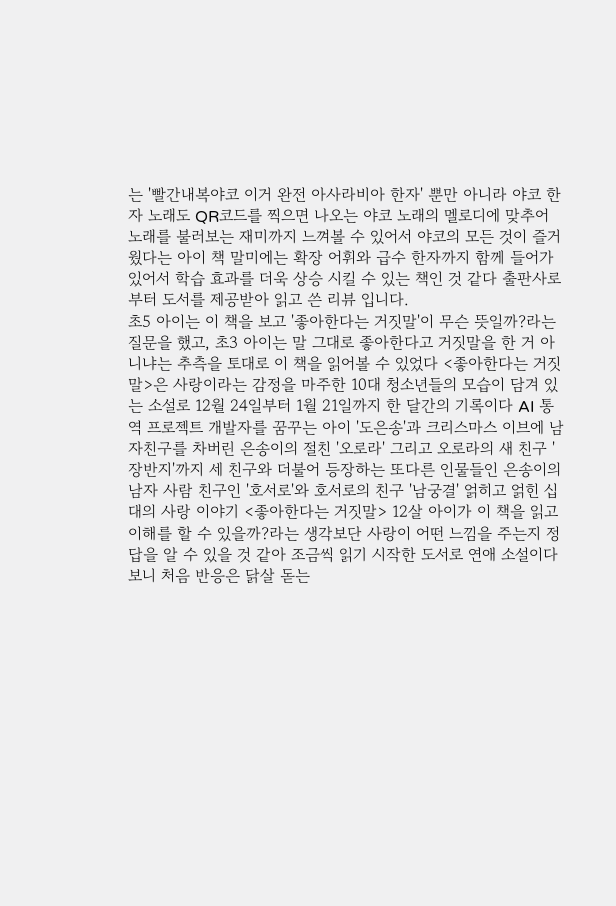는 '빨간내복야코 이거 완전 아사라비아 한자' 뿐만 아니라 야코 한자 노래도 QR코드를 찍으면 나오는 야코 노래의 멜로디에 맞추어 노래를 불러보는 재미까지 느껴볼 수 있어서 야코의 모든 것이 즐거웠다는 아이 책 말미에는 확장 어휘와 급수 한자까지 함께 들어가 있어서 학습 효과를 더욱 상승 시킬 수 있는 책인 것 같다 출판사로부터 도서를 제공받아 읽고 쓴 리뷰 입니다.
초5 아이는 이 책을 보고 '좋아한다는 거짓말'이 무슨 뜻일까?라는 질문을 했고, 초3 아이는 말 그대로 좋아한다고 거짓말을 한 거 아니냐는 추측을 토대로 이 책을 읽어볼 수 있었다 <좋아한다는 거짓말>은 사랑이라는 감정을 마주한 10대 청소년들의 모습이 담겨 있는 소설로 12월 24일부터 1월 21일까지 한 달간의 기록이다 AI 통역 프로젝트 개발자를 꿈꾸는 아이 '도은송'과 크리스마스 이브에 남자친구를 차버린 은송이의 절친 '오로라' 그리고 오로라의 새 친구 '장반지'까지 세 친구와 더불어 등장하는 또다른 인물들인 은송이의 남자 사람 친구인 '호서로'와 호서로의 친구 '남궁결' 얽히고 얽힌 십 대의 사랑 이야기 <좋아한다는 거짓말> 12살 아이가 이 책을 읽고 이해를 할 수 있을까?라는 생각보단 사랑이 어떤 느낌을 주는지 정답을 알 수 있을 것 같아 조금씩 읽기 시작한 도서로 연애 소설이다보니 처음 반응은 닭살 돋는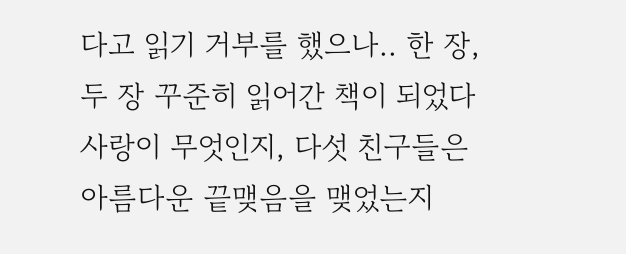다고 읽기 거부를 했으나.. 한 장, 두 장 꾸준히 읽어간 책이 되었다 사랑이 무엇인지, 다섯 친구들은 아름다운 끝맺음을 맺었는지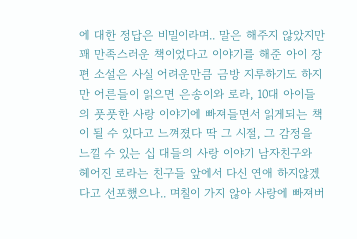에 대한 정답은 비밀이라며.. 말은 해주지 않았지만 꽤 만족스러운 책이었다고 이야기를 해준 아이 장편 소설은 사실 어려운만큼 금방 지루하기도 하지만 어른들이 읽으면 은송이와 로라, 10대 아이들의 풋풋한 사랑 이야기에 빠져들면서 읽게되는 책이 될 수 있다고 느껴졌다 딱 그 시절, 그 감정을 느낄 수 있는 십 대들의 사랑 이야기 남자친구와 헤어진 로라는 친구들 앞에서 다신 연애 하지않겠다고 선포했으나.. 며칠이 가지 않아 사랑에 빠져버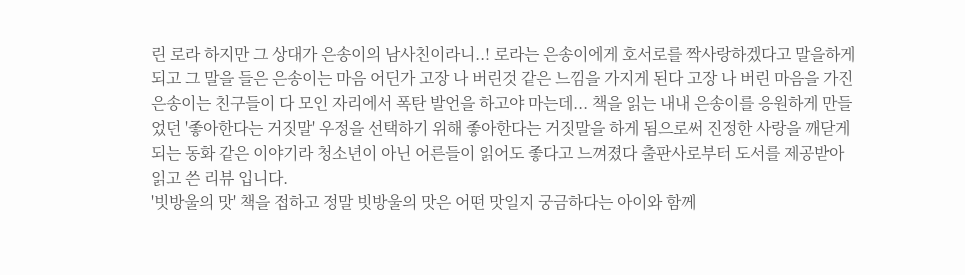린 로라 하지만 그 상대가 은송이의 남사친이라니..! 로라는 은송이에게 호서로를 짝사랑하겠다고 말을하게 되고 그 말을 들은 은송이는 마음 어딘가 고장 나 버린것 같은 느낌을 가지게 된다 고장 나 버린 마음을 가진 은송이는 친구들이 다 모인 자리에서 폭탄 발언을 하고야 마는데... 책을 읽는 내내 은송이를 응원하게 만들었던 '좋아한다는 거짓말' 우정을 선택하기 위해 좋아한다는 거짓말을 하게 됨으로써 진정한 사랑을 깨닫게 되는 동화 같은 이야기라 청소년이 아닌 어른들이 읽어도 좋다고 느껴졌다 출판사로부터 도서를 제공받아 읽고 쓴 리뷰 입니다.
'빗방울의 맛' 책을 접하고 정말 빗방울의 맛은 어떤 맛일지 궁금하다는 아이와 함께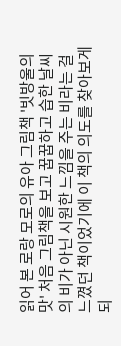읽어 본 로랑 모로의 유아 그림책 '빗방울의 맛' 처음 그림책을 보고 꿉꿉하고 습한 날씨의 비가 아닌 시원한 느낌을 주는 비라는 걸 느꼈던 책이었기에 이 책의 의도를 찾아보게 되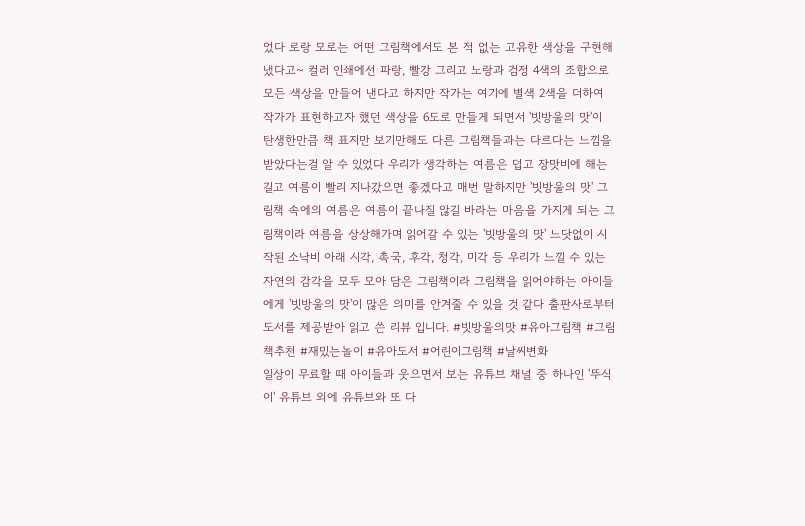었다 로랑 모로는 어떤 그림책에서도 본 적 없는 고유한 색상을 구현해 냈다고~ 컬러 인쇄에선 파랑, 빨강 그리고 노랑과 검정 4색의 조합으로 모든 색상을 만들어 낸다고 하지만 작가는 여기에 별색 2색을 더하여 작가가 표현하고자 했던 색상을 6도로 만들게 되면서 '빗방울의 맛'이 탄생한만큼 책 표지만 보기만해도 다른 그림책들과는 다르다는 느낌을 받았다는걸 알 수 있었다 우리가 생각하는 여름은 덥고 장맛비에 해는 길고 여름이 빨리 지나갔으면 좋겠다고 매번 말하지만 '빗방울의 맛' 그림책 속에의 여름은 여름이 끝나질 않길 바라는 마음을 가지게 되는 그림책이라 여름을 상상해가며 읽어갈 수 있는 '빗방울의 맛' 느닷없이 시작된 소낙비 아래 시각, 촉국, 후각, 청각, 미각 등 우리가 느낄 수 있는 자연의 감각을 모두 모아 담은 그림책이라 그림책을 읽어야하는 아이들에게 '빗방울의 맛'이 많은 의미를 안겨줄 수 있을 것 같다 출판사로부터 도서를 제공받아 읽고 쓴 리뷰 입니다. #빗방울의맛 #유아그림책 #그림책추천 #재밌는놀이 #유아도서 #어린이그림책 #날씨변화
일상이 무료할 때 아이들과 웃으면서 보는 유튜브 채널 중 하나인 '뚜식이' 유튜브 외에 유튜브와 또 다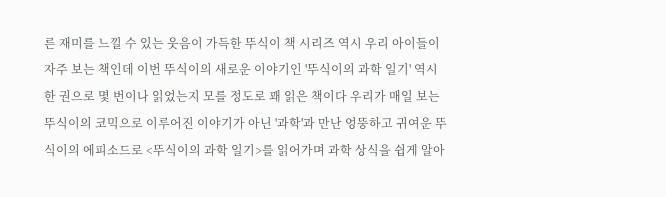른 재미를 느낄 수 있는 웃음이 가득한 뚜식이 책 시리즈 역시 우리 아이들이 자주 보는 책인데 이번 뚜식이의 새로운 이야기인 '뚜식이의 과학 일기' 역시 한 권으로 몇 번이나 읽었는지 모를 정도로 꽤 읽은 책이다 우리가 매일 보는 뚜식이의 코믹으로 이루어진 이야기가 아닌 '과학'과 만난 엉뚱하고 귀여운 뚜식이의 에피소드로 <뚜식이의 과학 일기>를 읽어가며 과학 상식을 쉽게 알아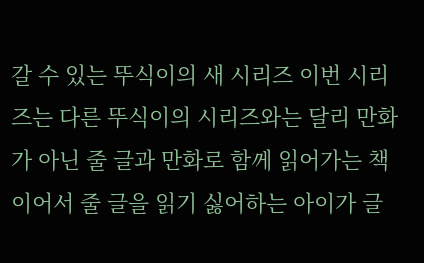갈 수 있는 뚜식이의 새 시리즈 이번 시리즈는 다른 뚜식이의 시리즈와는 달리 만화가 아닌 줄 글과 만화로 함께 읽어가는 책이어서 줄 글을 읽기 싫어하는 아이가 글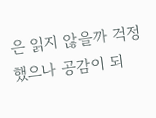은 읽지 않을까 걱정했으나 공감이 되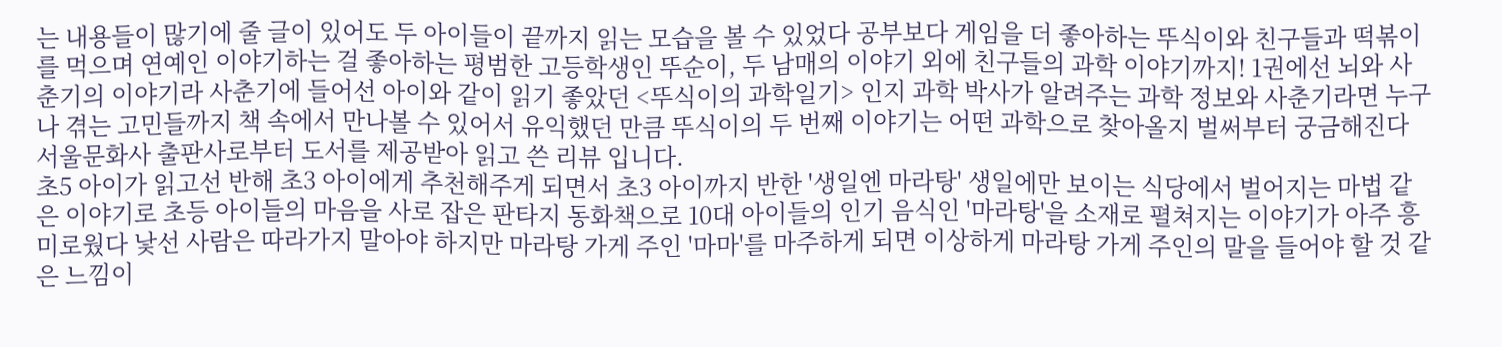는 내용들이 많기에 줄 글이 있어도 두 아이들이 끝까지 읽는 모습을 볼 수 있었다 공부보다 게임을 더 좋아하는 뚜식이와 친구들과 떡볶이를 먹으며 연예인 이야기하는 걸 좋아하는 평범한 고등학생인 뚜순이, 두 남매의 이야기 외에 친구들의 과학 이야기까지! 1권에선 뇌와 사춘기의 이야기라 사춘기에 들어선 아이와 같이 읽기 좋았던 <뚜식이의 과학일기> 인지 과학 박사가 알려주는 과학 정보와 사춘기라면 누구나 겪는 고민들까지 책 속에서 만나볼 수 있어서 유익했던 만큼 뚜식이의 두 번째 이야기는 어떤 과학으로 찾아올지 벌써부터 궁금해진다 서울문화사 출판사로부터 도서를 제공받아 읽고 쓴 리뷰 입니다.
초5 아이가 읽고선 반해 초3 아이에게 추천해주게 되면서 초3 아이까지 반한 '생일엔 마라탕' 생일에만 보이는 식당에서 벌어지는 마법 같은 이야기로 초등 아이들의 마음을 사로 잡은 판타지 동화책으로 10대 아이들의 인기 음식인 '마라탕'을 소재로 펼쳐지는 이야기가 아주 흥미로웠다 낯선 사람은 따라가지 말아야 하지만 마라탕 가게 주인 '마마'를 마주하게 되면 이상하게 마라탕 가게 주인의 말을 들어야 할 것 같은 느낌이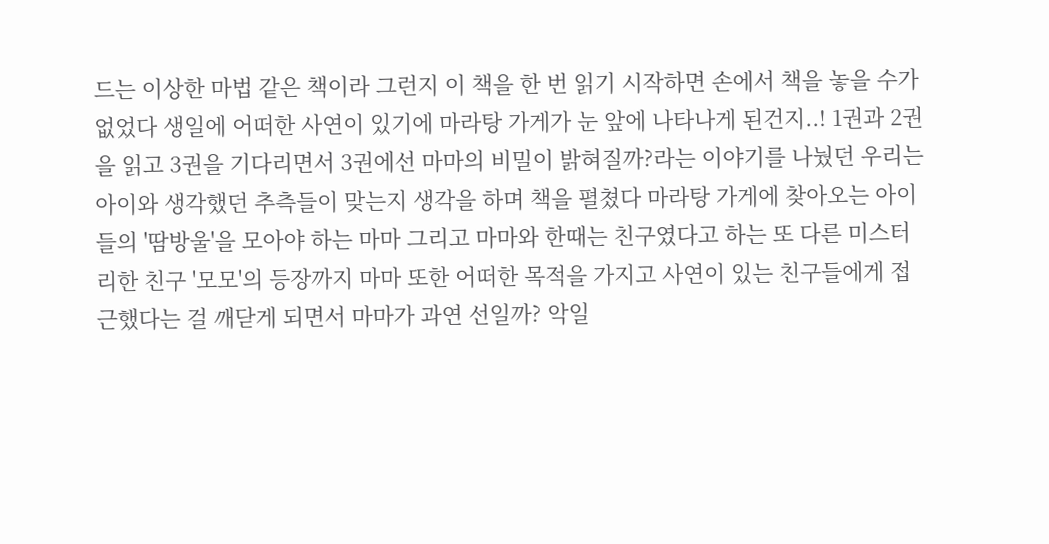드는 이상한 마법 같은 책이라 그런지 이 책을 한 번 읽기 시작하면 손에서 책을 놓을 수가 없었다 생일에 어떠한 사연이 있기에 마라탕 가게가 눈 앞에 나타나게 된건지..! 1권과 2권을 읽고 3권을 기다리면서 3권에선 마마의 비밀이 밝혀질까?라는 이야기를 나눴던 우리는 아이와 생각했던 추측들이 맞는지 생각을 하며 책을 펼쳤다 마라탕 가게에 찾아오는 아이들의 '땀방울'을 모아야 하는 마마 그리고 마마와 한때는 친구였다고 하는 또 다른 미스터리한 친구 '모모'의 등장까지 마마 또한 어떠한 목적을 가지고 사연이 있는 친구들에게 접근했다는 걸 깨닫게 되면서 마마가 과연 선일까? 악일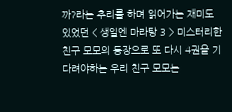까?라는 추리를 하며 읽어가는 재미도 있었던 < 생일엔 마라탕 3 > 미스터리한 친구 모모의 등장으로 또 다시 4권을 기다려야하는 우리 친구 모모는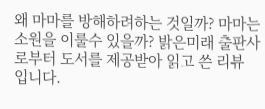왜 마마를 방해하려하는 것일까? 마마는 소원을 이룰수 있을까? 밝은미래 출판사로부터 도서를 제공받아 읽고 쓴 리뷰 입니다.